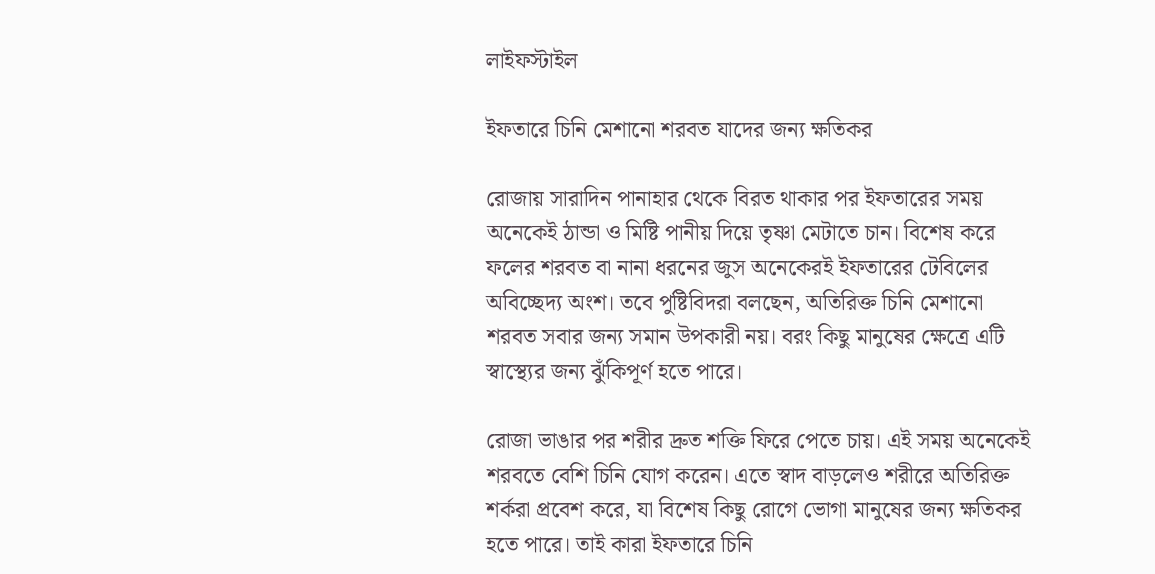লাইফস্টাইল

ইফতারে চিনি মেশানো শরবত যাদের জন্য ক্ষতিকর

রোজায় সারাদিন পানাহার থেকে বিরত থাকার পর ইফতারের সময় অনেকেই ঠান্ডা ও মিষ্টি পানীয় দিয়ে তৃষ্ণা মেটাতে চান। বিশেষ করে ফলের শরবত বা নানা ধরনের জুস অনেকেরই ইফতারের টেবিলের অবিচ্ছেদ্য অংশ। তবে পুষ্টিবিদরা বলছেন, অতিরিক্ত চিনি মেশানো শরবত সবার জন্য সমান উপকারী নয়। বরং কিছু মানুষের ক্ষেত্রে এটি স্বাস্থ্যের জন্য ঝুঁকিপূর্ণ হতে পারে।

রোজা ভাঙার পর শরীর দ্রুত শক্তি ফিরে পেতে চায়। এই সময় অনেকেই শরবতে বেশি চিনি যোগ করেন। এতে স্বাদ বাড়লেও শরীরে অতিরিক্ত শর্করা প্রবেশ করে, যা বিশেষ কিছু রোগে ভোগা মানুষের জন্য ক্ষতিকর হতে পারে। তাই কারা ইফতারে চিনি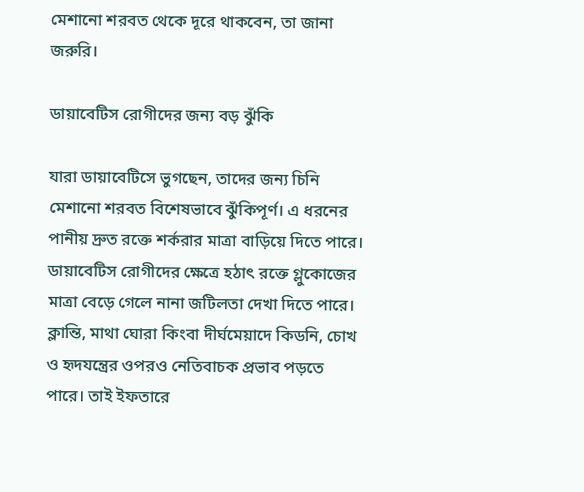মেশানো শরবত থেকে দূরে থাকবেন, তা জানা জরুরি।

ডায়াবেটিস রোগীদের জন্য বড় ঝুঁকি

যারা ডায়াবেটিসে ভুগছেন, তাদের জন্য চিনি মেশানো শরবত বিশেষভাবে ঝুঁকিপূর্ণ। এ ধরনের পানীয় দ্রুত রক্তে শর্করার মাত্রা বাড়িয়ে দিতে পারে। ডায়াবেটিস রোগীদের ক্ষেত্রে হঠাৎ রক্তে গ্লুকোজের মাত্রা বেড়ে গেলে নানা জটিলতা দেখা দিতে পারে। ক্লান্তি, মাথা ঘোরা কিংবা দীর্ঘমেয়াদে কিডনি, চোখ ও হৃদযন্ত্রের ওপরও নেতিবাচক প্রভাব পড়তে পারে। তাই ইফতারে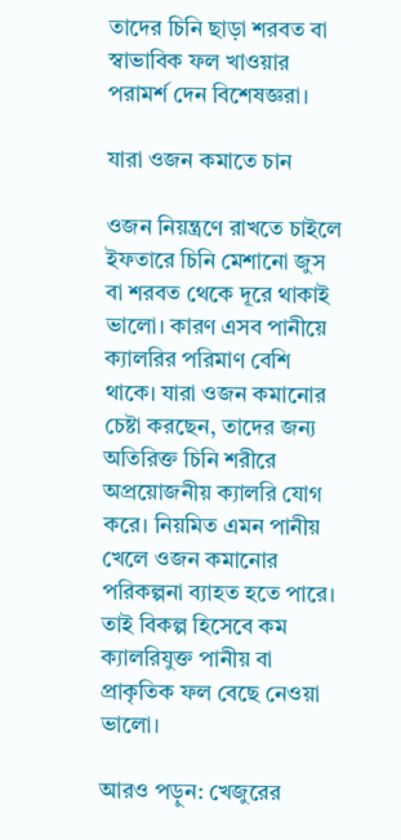তাদের চিনি ছাড়া শরবত বা স্বাভাবিক ফল খাওয়ার পরামর্শ দেন বিশেষজ্ঞরা।

যারা ওজন কমাতে চান

ওজন নিয়ন্ত্রণে রাখতে চাইলে ইফতারে চিনি মেশানো জুস বা শরবত থেকে দূরে থাকাই ভালো। কারণ এসব পানীয়ে ক্যালরির পরিমাণ বেশি থাকে। যারা ওজন কমানোর চেষ্টা করছেন, তাদের জন্য অতিরিক্ত চিনি শরীরে অপ্রয়োজনীয় ক্যালরি যোগ করে। নিয়মিত এমন পানীয় খেলে ওজন কমানোর পরিকল্পনা ব্যাহত হতে পারে। তাই বিকল্প হিসেবে কম ক্যালরিযুক্ত পানীয় বা প্রাকৃতিক ফল বেছে নেওয়া ভালো।

আরও পড়ুন: খেজুরের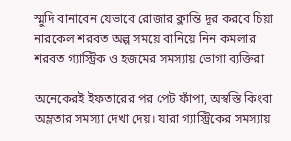স্মুদি বানাবেন যেভাবে রোজার ক্লান্তি দূর করবে চিয়া নারকেল শরবত অল্প সময়ে বানিয়ে নিন কমলার শরবত গ্যাস্ট্রিক ও হজমের সমস্যায় ভোগা ব্যক্তিরা

অনেকেরই ইফতারের পর পেট ফাঁপা, অস্বস্তি কিংবা অম্লতার সমস্যা দেখা দেয়। যারা গ্যাস্ট্রিকের সমস্যায়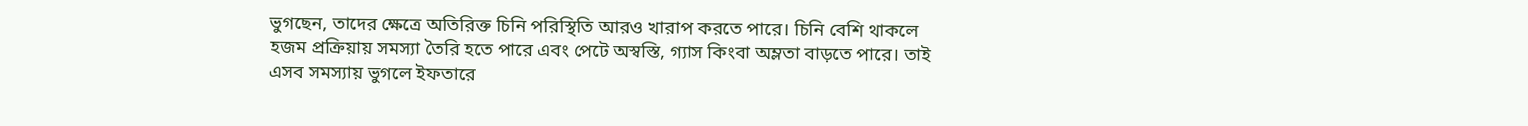ভুগছেন, তাদের ক্ষেত্রে অতিরিক্ত চিনি পরিস্থিতি আরও খারাপ করতে পারে। চিনি বেশি থাকলে হজম প্রক্রিয়ায় সমস্যা তৈরি হতে পারে এবং পেটে অস্বস্তি, গ্যাস কিংবা অম্লতা বাড়তে পারে। তাই এসব সমস্যায় ভুগলে ইফতারে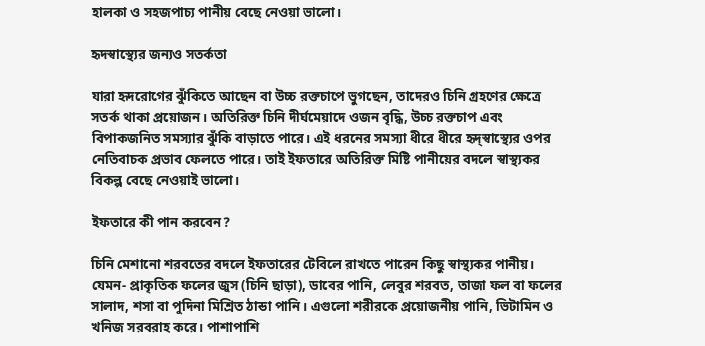হালকা ও সহজপাচ্য পানীয় বেছে নেওয়া ভালো।

হৃদস্বাস্থ্যের জন্যও সতর্কতা

যারা হৃদরোগের ঝুঁকিতে আছেন বা উচ্চ রক্তচাপে ভুগছেন, তাদেরও চিনি গ্রহণের ক্ষেত্রে সতর্ক থাকা প্রয়োজন। অতিরিক্ত চিনি দীর্ঘমেয়াদে ওজন বৃদ্ধি, উচ্চ রক্তচাপ এবং বিপাকজনিত সমস্যার ঝুঁকি বাড়াতে পারে। এই ধরনের সমস্যা ধীরে ধীরে হৃদ্‌স্বাস্থ্যের ওপর নেতিবাচক প্রভাব ফেলতে পারে। তাই ইফতারে অতিরিক্ত মিষ্টি পানীয়ের বদলে স্বাস্থ্যকর বিকল্প বেছে নেওয়াই ভালো।

ইফতারে কী পান করবেন?

চিনি মেশানো শরবতের বদলে ইফতারের টেবিলে রাখতে পারেন কিছু স্বাস্থ্যকর পানীয়। যেমন- প্রাকৃতিক ফলের জুস (চিনি ছাড়া), ডাবের পানি, লেবুর শরবত, তাজা ফল বা ফলের সালাদ, শসা বা পুদিনা মিশ্রিত ঠান্ডা পানি। এগুলো শরীরকে প্রয়োজনীয় পানি, ভিটামিন ও খনিজ সরবরাহ করে। পাশাপাশি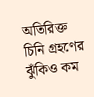অতিরিক্ত চিনি গ্রহণের ঝুঁকিও কম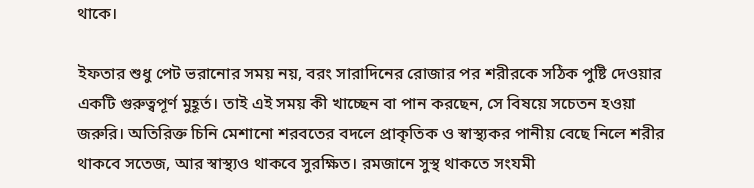থাকে।

ইফতার শুধু পেট ভরানোর সময় নয়, বরং সারাদিনের রোজার পর শরীরকে সঠিক পুষ্টি দেওয়ার একটি গুরুত্বপূর্ণ মুহূর্ত। তাই এই সময় কী খাচ্ছেন বা পান করছেন, সে বিষয়ে সচেতন হওয়া জরুরি। অতিরিক্ত চিনি মেশানো শরবতের বদলে প্রাকৃতিক ও স্বাস্থ্যকর পানীয় বেছে নিলে শরীর থাকবে সতেজ, আর স্বাস্থ্যও থাকবে সুরক্ষিত। রমজানে সুস্থ থাকতে সংযমী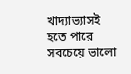খাদ্যাভ্যাসই হতে পারে সবচেয়ে ভালো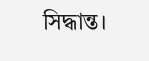সিদ্ধান্ত।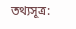তথ্যসূত্র: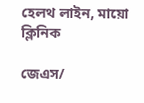হেলথ লাইন, মায়ো ক্লিনিক

জেএস/